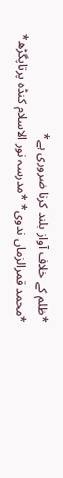*ظلم کے خلاف آواز بلند کرنا ضروری ہے*
*محمد قمرالزماں ندوی* *مدرسہ نور الاسلام کنڈہ پرتاپگڑھ*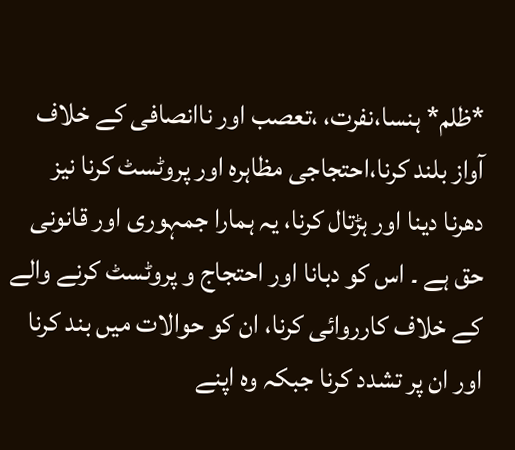*ظلم* ہنسا،نفرت، ،تعصب اور ناانصافی کے خلاف آواز بلند کرنا،احتجاجی مظاہرہ اور پروٹسٹ کرنا نیز دھرنا دینا اور ہڑتال کرنا، یہ ہمارا جمہوری اور قانونی حق ہے ۔ اس کو دبانا اور احتجاج و پروٹسٹ کرنے والے کے خلاف کارروائی کرنا، ان کو حوالات میں بند کرنا اور ان پر تشدد کرنا جبکہ وہ اپنے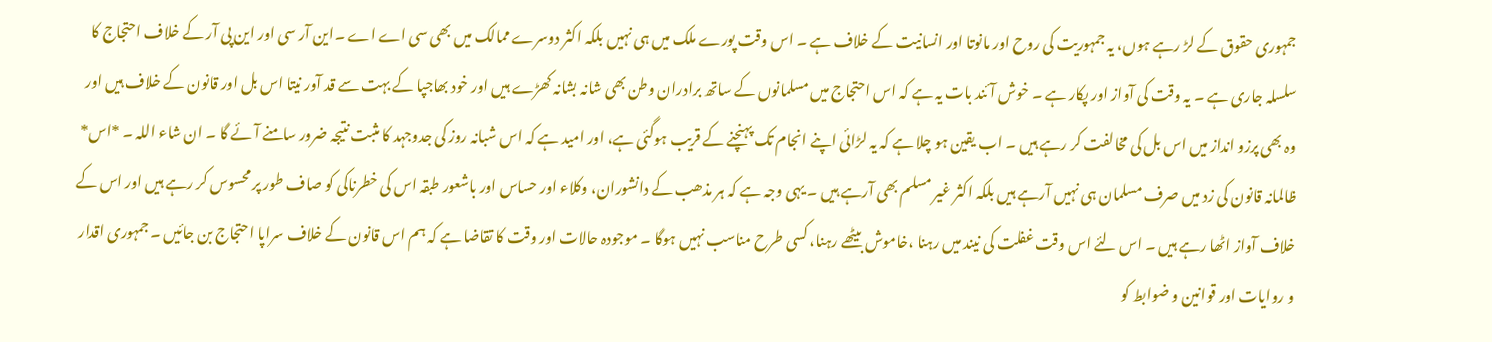جمہوری حقوق کے لڑ رہے ہوں، یہ جمہوریت کی روح اور مانوتا اور انسانیت کے خلاف ہے ۔ اس وقت پورے ملک میں ہی نہیں بلکہ اکثر دوسرے ممالک میں بھی سی اے اے ۔این آر سی اور این پی آر کے خلاف احتجاج کا سلسلہ جاری ہے ۔ یہ وقت کی آواز اور پکار ہے ۔ خوش آئند بات یہ ہے کہ اس احتجاج میں مسلمانوں کے ساتھ برادران وطن بھی شانہ بشانہ کھڑے ہیں اور خود بھاجپا کے بہت سے قد آور نیتا اس بل اور قانون کے خلاف ہیں اور وہ بھی پرزو انداز میں اس بل کی مخالفت کر رہے ہیں ۔ اب یقین ہو چلا ہے کہ یہ لڑائی اپنے انجام تک پہنچنے کے قریب ہوگئی ہے، اور امید ہے کہ اس شبانہ روز کی جدوجہد کا مثبت نتیجہ ضرور سامنے آئے گا ۔ ان شاء اللہ ۔ *اس* ظالمانہ قانون کی زد میں صرف مسلمان ہی نہیں آرہے ہیں بلکہ اکثر غیر مسلم بھی آرہے ہیں ۔ یہی وجہ ہے کہ ہر مذھب کے دانشوران، وکلاء اور حساس اور باشعور طبقہ اس کی خطرناکی کو صاف طور پر محسوس کر رہے ہیں اور اس کے خلاف آواز اٹھا رہے ہیں ۔ اس لئے اس وقت غفلت کی نیند میں رہنا ،خاموش بیٹھے رہنا، کسی طرح مناسب نہیں ہوگا ۔ موجودہ حالات اور وقت کا تقاضا ہے کہ ہم اس قانون کے خلاف سراپا احتجاج بن جائیں ۔ جمہوری اقدار و روایات اور قوانین و ضوابط کو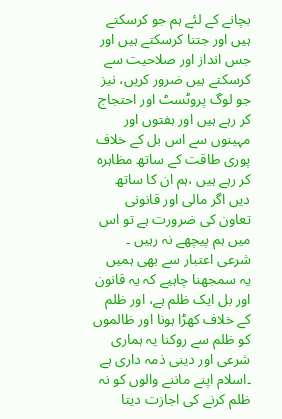بچانے کے لئے ہم جو کرسکتے ہیں اور جتنا کرسکتے ہیں اور جس انداز اور صلاحیت سے کرسکتے ہیں ضرور کریں، نیز جو لوگ پروٹسٹ اور احتجاج کر رہے ہیں اور ہفتوں اور مہینوں سے اس بل کے خلاف پوری طاقت کے ساتھ مظاہرہ کر رہے ہیں ،ہم ان کا ساتھ دیں اگر مالی اور قانونی تعاون کی ضرورت ہے تو اس میں ہم پیچھے نہ رہیں ۔ شرعی اعتبار سے بھی ہمیں یہ سمجھنا چاہیے کہ یہ قانون اور بل ایک ظلم ہے، اور ظلم کے خلاف کھڑا ہونا اور ظالموں کو ظلم سے روکنا یہ ہماری شرعی اور دینی ذمہ داری ہے ۔اسلام اپنے ماننے والوں کو نہ ظلم کرنے کی اجازت دیتا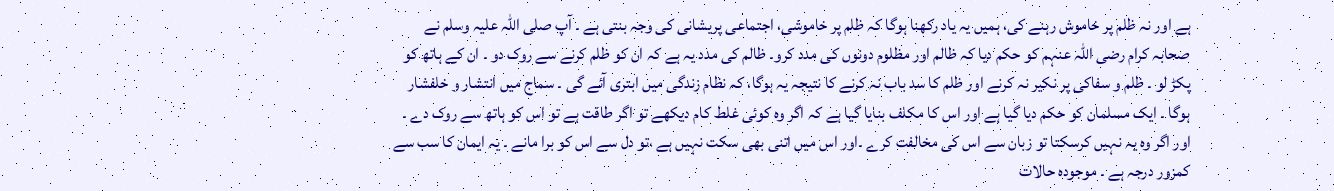ہے اور نہ ظلم پر خاموش رہنے کی، ہمیں یہ یاد رکھنا ہوگا کہ ظلم پر خاموشی، اجتماعی پریشانی کی وجہ بنتی ہے ۔ آپ صلی اللہ علیہ وسلم نے صحابہ کرام رضی اللہ عنہم کو حکم دیا کہ ظالم اور مظلوم دونوں کی مدد کرو۔ ظالم کی مدد یہ ہے کہ ان کو ظلم کرنے سے روک دو ۔ ان کے ہاتھ کو پکڑ لو ۔ ظلم و سفاکی پر نکیر نہ کرنے اور ظلم کا سد باب نہ کرنے کا نتیجہ یہ ہوگا، کہ نظام زندگی میں ابتری آئے گی ۔ سماج میں انتشار و خلفشار ہوگا ۔ ایک مسلمان کو حکم دیا گیا ہے اور اس کا مکلف بنایا گیا ہے کہ اگر وہ کوئی غلط کام دیکھے تو اگر طاقت ہے تو اس کو ہاتھ سے روک دے ۔ اور اگر وہ یہ نہیں کرسکتا تو زبان سے اس کی مخالفت کرے ۔اور اس میں اتنی بھی سکت نہیں ہے ،تو دل سے اس کو برا مانے ۔ یہ ایمان کا سب سے کمزور درجہ ہے ۔ موجودہ حالات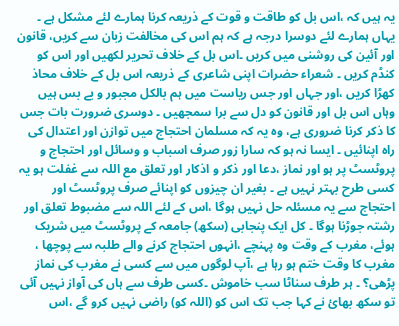یہ ہیں کہ ،اس بل کو طاقت و قوت کے ذریعہ کرنا ہمارے لئے مشکل ہے ۔ یہاں ہمارے لئے دوسرا درجہ ہے کہ ہم اس کی مخالفت زبان سے کریں، قانون اور آئین کی روشنی میں کریں ۔اس بل کے خلاف تحریر لکھیں اور اس کو کنڈم کریں ۔ شعراء حضرات اپنی شاعری کے ذریعہ اس بل کے خلاف محاذ کھڑا کریں ،اور جہاں اور جس ریاست میں ہم بالکل مجبور و بے بس ہیں وہاں اس بل اور قانون کو دل سے برا سمجھیں ۔ دوسری ضرورت بات جس کا ذکر کرنا ضروری ہے، وہ یہ کہ مسلمان احتجاج میں توازن اور اعتدال کی راہ اپنائیں ۔ ایسا نہ ہو کہ سارا زور صرف اسباب و وسائل اور احتجاج و پروٹسٹ پر ہو اور نماز ،دعا اور ذکر و اذکار اور تعلق مع اللہ سے غفلت ہو یہ کسی طرح بہتر نہیں ہے ۔ بغیر ان چیزوں کو اپنائے صرف پروٹسٹ اور احتجاج سے یہ مسئلہ حل نہیں ہوگا ،اس کے لئے اللہ سے مضبوط تعلق اور رشتہ جوڑنا ہوگا ۔ کل ایک پنجابی (سکھ) جامعہ کے پروٹسٹ میں شریک ہوئے، مغرب کے وقت وہ پہنچے ،انہوں احتجاج کرنے والے طلبہ سے پوچھا ، مغرب کا وقت ختم ہو رہا ہے ،آپ لوگوں میں سے کسی نے مغرب کی نماز پڑھی؟ ۔ ہر طرف سناٹا سب خاموش ۔کسی طرف سے ہاں کی آواز نہیں آئی تو سکھ بھائ نے کہا جب تک اس کو (اللہ کو) راضی نہیں کرو گے ،اس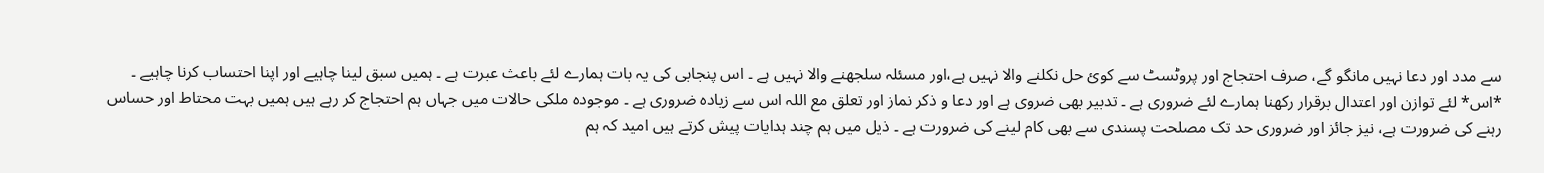سے مدد اور دعا نہیں مانگو گے، صرف احتجاج اور پروٹسٹ سے کوئ حل نکلنے والا نہیں ہے،اور مسئلہ سلجھنے والا نہیں ہے ۔ اس پنجابی کی یہ بات ہمارے لئے باعث عبرت ہے ۔ ہمیں سبق لینا چاہیے اور اپنا احتساب کرنا چاہیے ۔ *اس* لئے توازن اور اعتدال برقرار رکھنا ہمارے لئے ضروری ہے ۔ تدبیر بھی ضروی ہے اور دعا و ذکر نماز اور تعلق مع اللہ اس سے زیادہ ضروری ہے ۔ موجودہ ملکی حالات میں جہاں ہم احتجاج کر رہے ہیں ہمیں بہت محتاط اور حساس رہنے کی ضرورت ہے، نیز جائز اور ضروری حد تک مصلحت پسندی سے بھی کام لینے کی ضرورت ہے ۔ ذیل میں ہم چند ہدایات پیش کرتے ہیں امید کہ ہم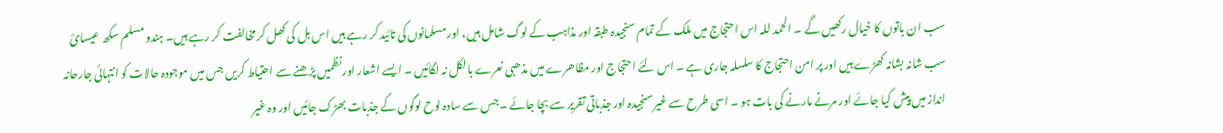سب ان باتوں کا خیال رکھیں گے ۔ الحمد للہ اس احتجاج میں ملک کے تمام سنجیدہ طبقہ اور مذاہب کے لوگ شامل ہیں، اور مسلمانوں کی تائید کر رہے ہیں اس بل کی کھل کر مخالفت کر رہے ہیں۔ ہندو مسلم سکھ عیسائ سب شانہ بشانہ کھڑے ہیں اور پر امن احتجاج کا سلسلہ جاری ہے ۔ اس لئے احتجاج اور مظاھرے میں مذھبی نعرے بالکل نہ لگائیں ۔ ایسے اشعار اور نظمیں پڑھنے سے احتیاط کریں جس میں موجودہ حالات کو انتہائی جارحانہ انداز میں پیش کیا جائے اور مرنے مارنے کی بات ہو ۔ اسی طرح سے غیر سنجیدہ اور جذباتی تقریر سے بچا جائے ۔ جس سے سادہ لوح لوگوں کے جذبات بھڑک جائیں اور وہ غیر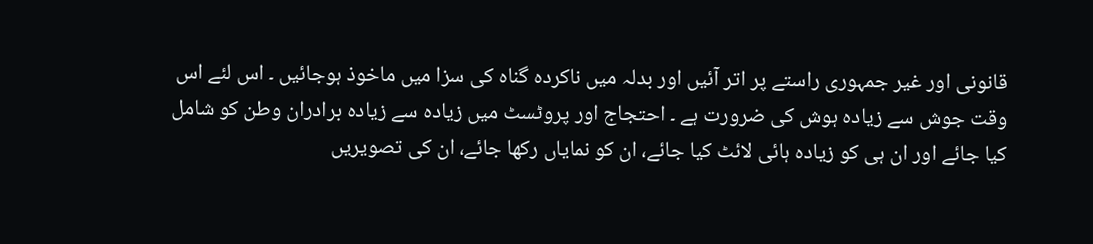قانونی اور غیر جمہوری راستے پر اتر آئیں اور بدلہ میں ناکردہ گناہ کی سزا میں ماخوذ ہوجائیں ۔ اس لئے اس وقت جوش سے زیادہ ہوش کی ضرورت ہے ۔ احتجاج اور پروٹسٹ میں زیادہ سے زیادہ برادران وطن کو شامل کیا جائے اور ان ہی کو زیادہ ہائی لائٹ کیا جائے، ان کو نمایاں رکھا جائے، ان کی تصویریں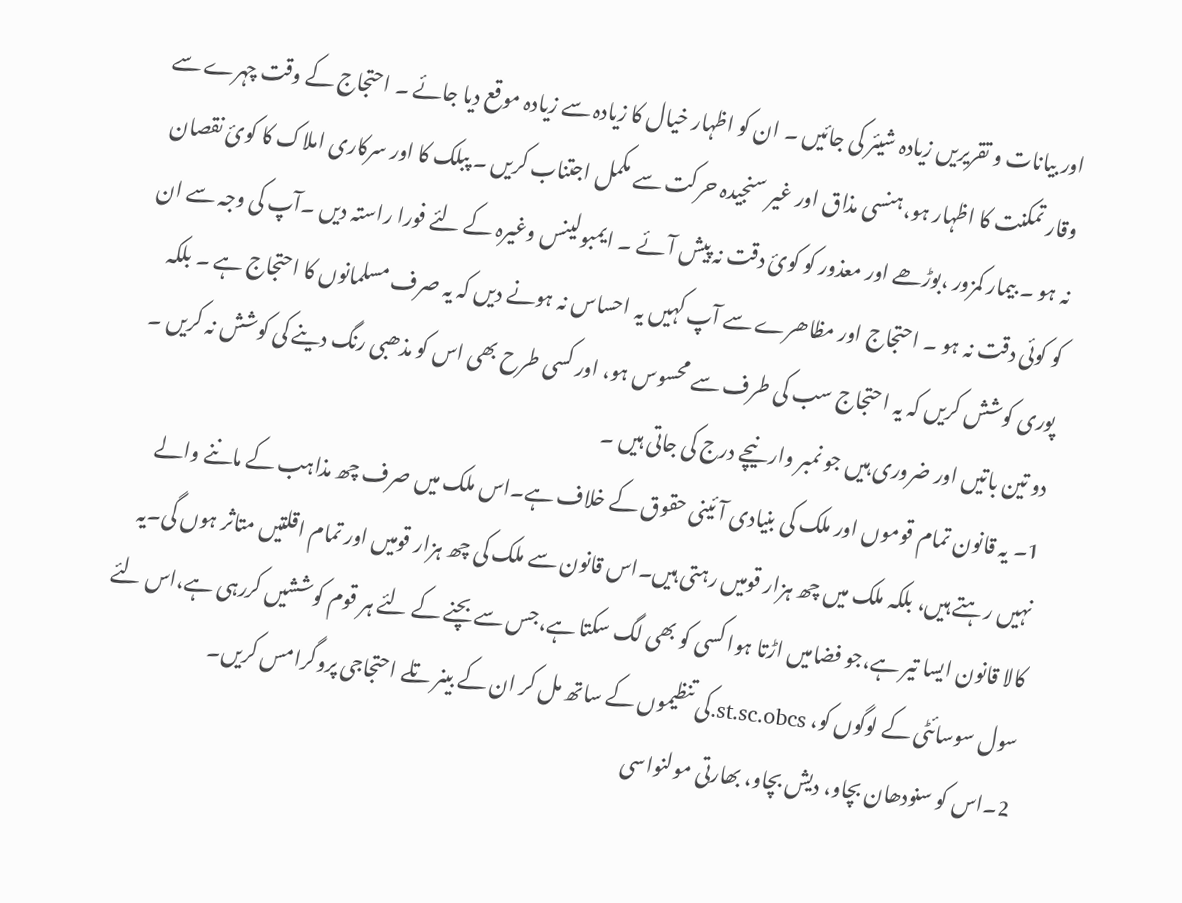اور بیانات و تقریریں زیادہ شیئر کی جائیں ۔ ان کو اظہار خیال کا زیادہ سے زیادہ موقع دیا جائے ۔ احتجاج کے وقت چہرے سے وقار تمکنت کا اظہار ہو،ہنسی مذاق اور غیر سنجیدہ حرکت سے مکمل اجتناب کریں ۔ پبلک کا اور سرکاری املاک کا کوئ نقصان نہ ہو ۔ بیمار کمزور ،بوڑھے اور معذور کو کوئ دقت نہ پیش آئے ۔ ایمبولینس وغیرہ کے لئے فورا راستہ دیں ۔آپ کی وجہ سے ان کو کوئی دقت نہ ہو ۔ احتجاج اور مظاھرے سے آپ کہیں یہ احساس نہ ہونے دیں کہ یہ صرف مسلمانوں کا احتجاج ہے ۔ بلکہ پوری کوشش کریں کہ یہ احتجاج سب کی طرف سے محسوس ہو، اور کسی طرح بھی اس کو مذھبی رنگ دینے کی کوشش نہ کریں ۔ دو تین باتیں اور ضروری ہیں جو نمبر وار نیچے درج کی جاتی ہیں ۔
1۔ یہ قانون تمام قوموں اور ملک کی بنیادی آئینی حقوق کے خلاف ہے۔اس ملک میں صرف چھ مذاہب کے ماننے والے نہیں رہتے ہیں، بلکہ ملک میں چھ ہزار قومیں رہتی ہیں۔اس قانون سے ملک کی چھ ہزار قومیں اور تمام اقلتیں متاثر ہوں گی۔یہ کالا قانون ایسا تیر ہے،جو فضامیں اڑتا ہوا کسی کو بھی لگ سکتا ہے،جس سے بچنے کے لئے ہر قوم کوششیں کررہی ہے،اس لئے سول سوسائٹی کے لوگوں کو، st.sc.obcs.کی تنظیموں کے ساتھ مل کر ان کے بینر تلے احتجاجی پروگرامس کریں۔
2۔اس کو سنودھان بچاو، دیش بچاو، بھارتی مولنواسی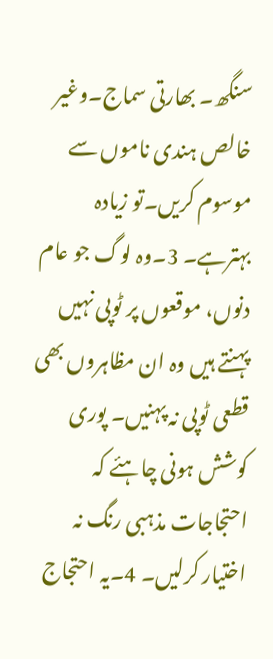سنگھ۔ بھارتی سماج۔وغیر خالص ہندی ناموں سے موسوم کریں۔تو زیادہ بہترہے۔ 3۔وہ لوگ جو عام دنوں، موقعوں پر ٹوپی نہیں پہنتے ہیں وہ ان مظاہروں بھی قطعی ٹوپی نہ پہنیں۔ پوری کوشش ہونی چاہئے کہ احتجاجات مذہبی رنگ نہ اختیار کرلیں۔ 4۔یہ احتجاج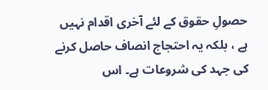حصولِ حقوق کے لئے آخری اقدام نہیں ہے ، بلکہ یہ احتجاج انصاف حاصل کرنے کی جہد کی شروعات ہے۔ اس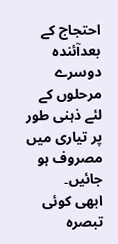احتجاج کے بعدآئندہ دوسرے مرحلوں کے لئے ذہنی طور پر تیاری میں مصروف ہو جائیں۔
ابھی کوئی تبصرہ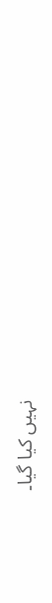نہیں کیا گیا۔